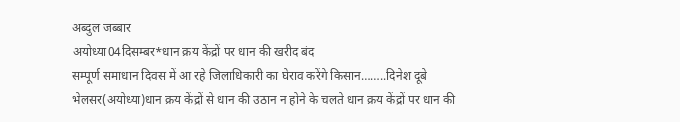अब्दुल जब्बार
अयोध्या04दिसम्बर*धान क्रय केंद्रों पर धान की खरीद बंद
सम्पूर्ण समाधान दिवस में आ रहे जिलाधिकारी का घेराव करेंगे किसान……..दिनेश दूबे
भेलसर(अयोध्या)धान क्रय केंद्रों से धान की उठान न होने के चलते धान क्रय केंद्रों पर धान की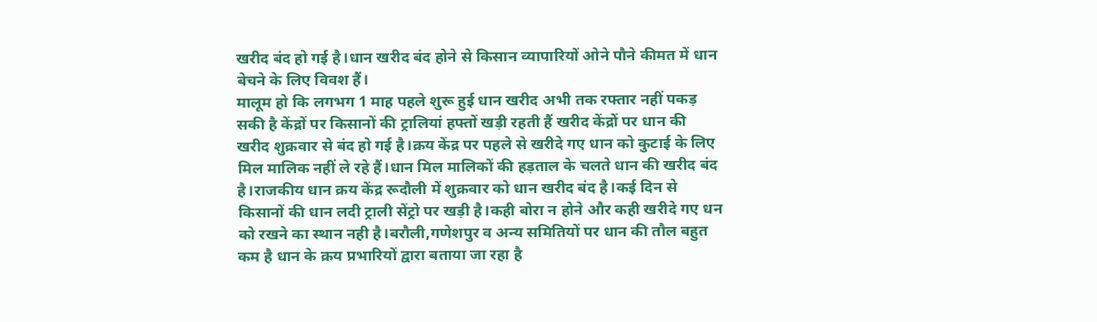खरीद बंद हो गई है।धान खरीद बंद होने से किसान व्यापारियों ओने पौने कीमत में धान बेचने के लिए विवश हैं।
मालूम हो कि लगभग 1 माह पहले शुरू हुई धान खरीद अभी तक रफ्तार नहीं पकड़ सकी है केंद्रों पर किसानों की ट्रालियां हफ्तों खड़ी रहती हैं खरीद केंद्रों पर धान की खरीद शुक्रवार से बंद हो गई है।क्रय केंद्र पर पहले से खरीदे गए धान को कुटाई के लिए मिल मालिक नहीं ले रहे हैं।धान मिल मालिकों की हड़ताल के चलते धान की खरीद बंद है।राजकीय धान क्रय केंद्र रूदौली में शुक्रवार को धान खरीद बंद है।कई दिन से किसानों की धान लदी ट्राली सेंट्रो पर खड़ी है।कही बोरा न होने और कही खरीदे गए धन को रखने का स्थान नही है।बरौली,गणेशपुर व अन्य समितियों पर धान की तौल बहुत कम है धान के क्रय प्रभारियों द्वारा बताया जा रहा है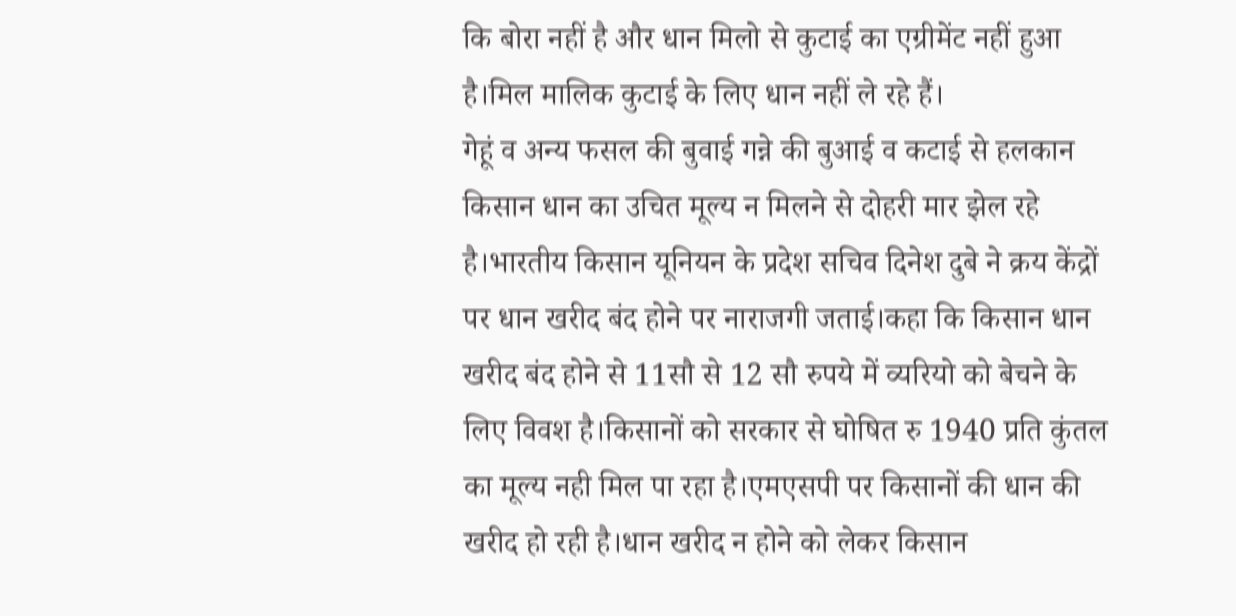कि बोरा नहीं है और धान मिलो से कुटाई का एग्रीमेंट नहीं हुआ है।मिल मालिक कुटाई के लिए धान नहीं ले रहे हैं।
गेहूं व अन्य फसल की बुवाई गन्ने की बुआई व कटाई से हलकान किसान धान का उचित मूल्य न मिलने से दोहरी मार झेल रहे है।भारतीय किसान यूनियन के प्रदेश सचिव दिनेश दुबे ने क्रय केंद्रों पर धान खरीद बंद होने पर नाराजगी जताई।कहा कि किसान धान खरीद बंद होने से 11सौ से 12 सौ रुपये में व्यरियो को बेचने के लिए विवश है।किसानों को सरकार से घोषित रु 1940 प्रति कुंतल का मूल्य नही मिल पा रहा है।एमएसपी पर किसानों की धान की खरीद हो रही है।धान खरीद न होने को लेकर किसान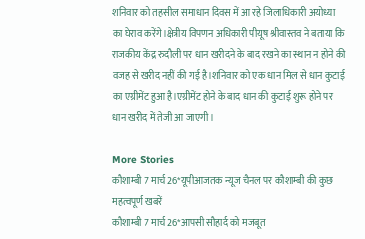शनिवार को तहसील समाधान दिवस में आ रहे जिलाधिकारी अयोध्या का घेराव करेंगे।क्षेत्रीय विपणन अधिकारी पीयूष श्रीवास्तव ने बताया कि राजकीय केंद्र रुदौली पर धान खरीदने के बाद रखने का स्थान न होने की वजह से खरीद नहीं की गई है।शनिवार को एक धान मिल से धान कुटाई का एग्रीमेंट हुआ है।एग्रीमेंट होने के बाद धान की कुटाई शुरू होने पर धान खरीद में तेजी आ जाएगी।

More Stories
कौशाम्बी 7 मार्च 26*यूपीआजतक न्यूज चैनल पर कौशाम्बी की कुछ महत्वपूर्ण खबरें
कौशाम्बी 7 मार्च 26*आपसी सौहार्द को मजबूत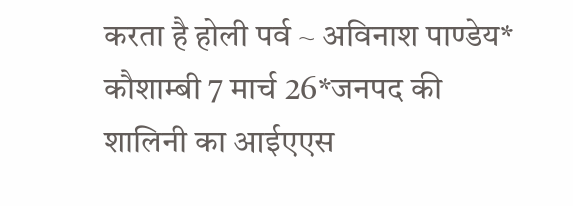करता है होली पर्व ~ अविनाश पाण्डेय*
कौशाम्बी 7 मार्च 26*जनपद की शालिनी का आईएएस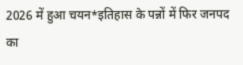2026 में हुआ चयन*इतिहास के पन्नों में फिर जनपद का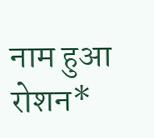नाम हुआ रोशन*